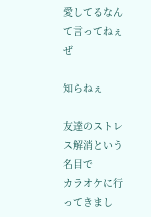愛してるなんて言ってねぇぜ

知らねぇ

友達のストレス解消という名目で
カラオケに行ってきまし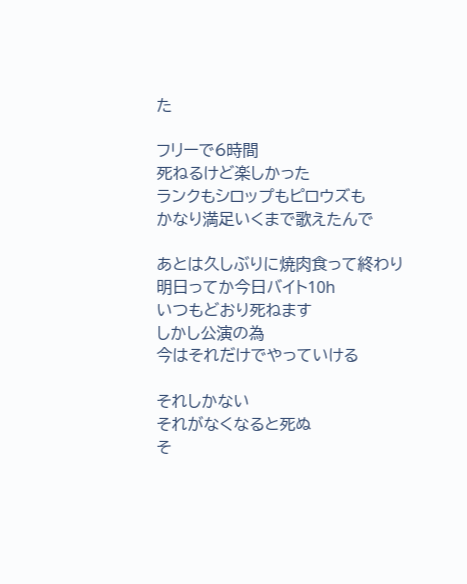た

フリーで6時間
死ねるけど楽しかった
ランクもシロップもピロウズも
かなり満足いくまで歌えたんで

あとは久しぶりに焼肉食って終わり
明日ってか今日バイト10h
いつもどおり死ねます
しかし公演の為
今はそれだけでやっていける

それしかない
それがなくなると死ぬ
そ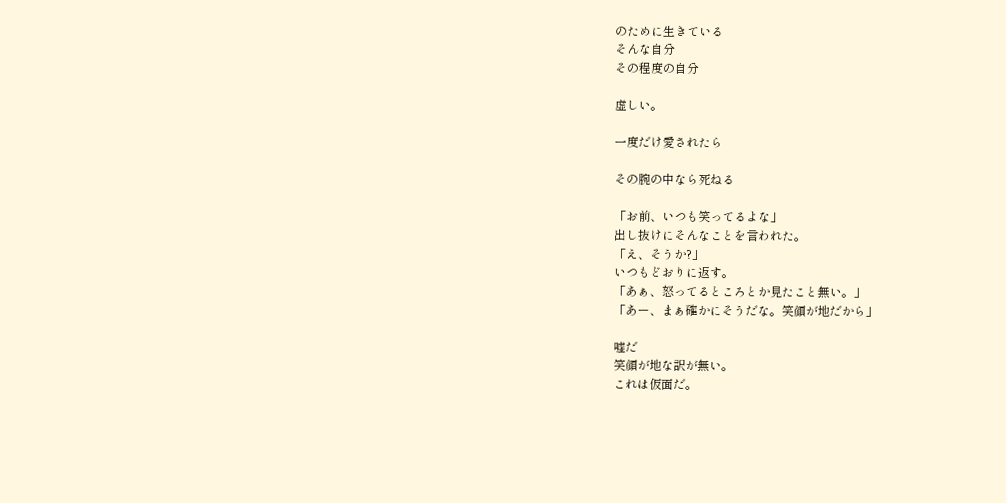のために生きている
そんな自分
その程度の自分

虚しい。

一度だけ愛されたら

その腕の中なら死ねる

「お前、いつも笑ってるよな」
出し抜けにそんなことを言われた。
「え、そうか?」
いつもどおりに返す。
「あぁ、怒ってるところとか見たこと無い。」
「あー、まぁ確かにそうだな。笑顔が地だから」

嘘だ
笑顔が地な訳が無い。
これは仮面だ。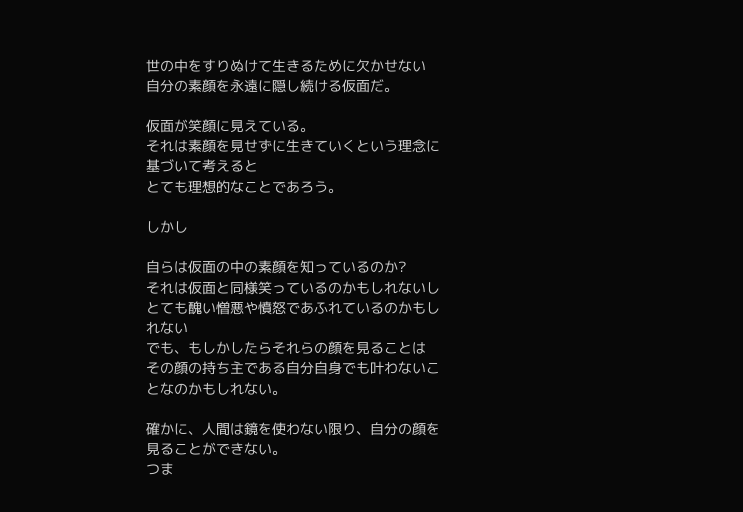世の中をすりぬけて生きるために欠かせない
自分の素顔を永遠に隠し続ける仮面だ。

仮面が笑顔に見えている。
それは素顔を見せずに生きていくという理念に基づいて考えると
とても理想的なことであろう。

しかし

自らは仮面の中の素顔を知っているのか?
それは仮面と同様笑っているのかもしれないし
とても醜い憎悪や憤怒であふれているのかもしれない
でも、もしかしたらそれらの顔を見ることは
その顔の持ち主である自分自身でも叶わないことなのかもしれない。

確かに、人間は鏡を使わない限り、自分の顔を見ることができない。
つま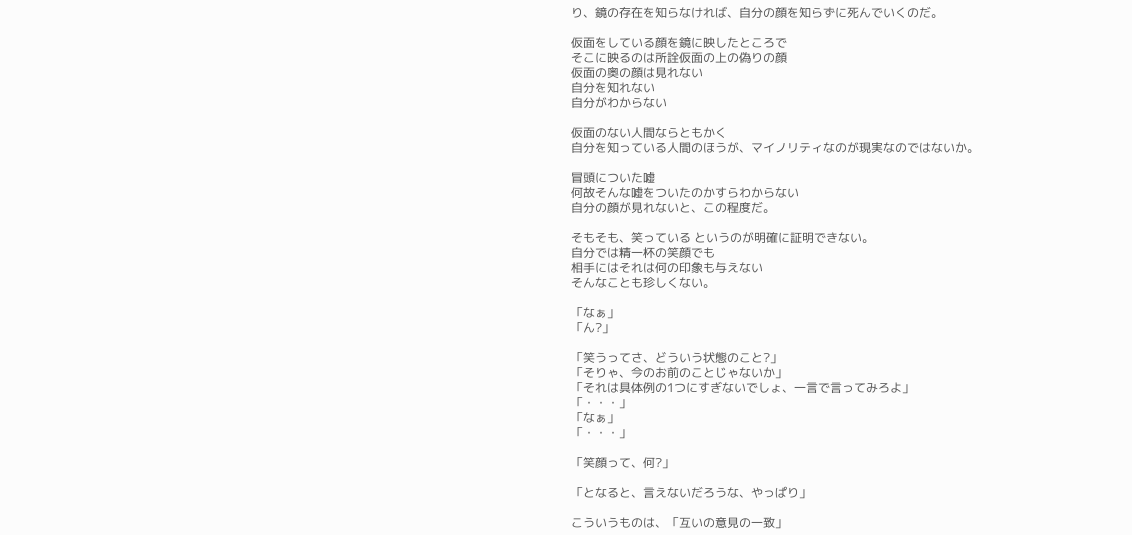り、鏡の存在を知らなければ、自分の顔を知らずに死んでいくのだ。

仮面をしている顔を鏡に映したところで
そこに映るのは所詮仮面の上の偽りの顔
仮面の奥の顔は見れない
自分を知れない
自分がわからない

仮面のない人間ならともかく
自分を知っている人間のほうが、マイノリティなのが現実なのではないか。

冒頭についた嘘
何故そんな嘘をついたのかすらわからない
自分の顔が見れないと、この程度だ。

そもそも、笑っている というのが明確に証明できない。
自分では精一杯の笑顔でも
相手にはそれは何の印象も与えない
そんなことも珍しくない。

「なぁ」
「ん?」

「笑うってさ、どういう状態のこと?」
「そりゃ、今のお前のことじゃないか」
「それは具体例の1つにすぎないでしょ、一言で言ってみろよ」
「・・・」
「なぁ」
「・・・」

「笑顔って、何?」

「となると、言えないだろうな、やっぱり」

こういうものは、「互いの意見の一致」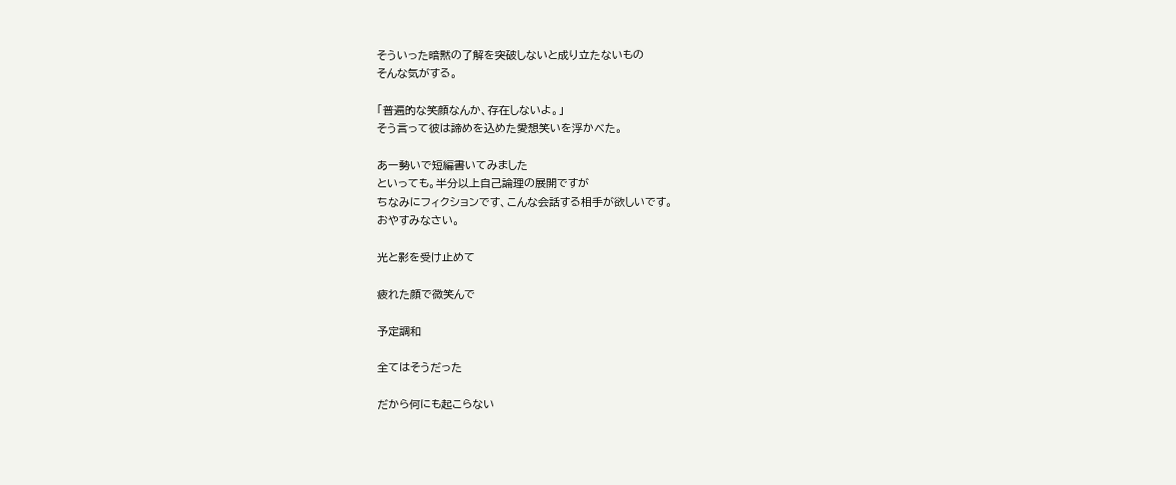そういった暗黙の了解を突破しないと成り立たないもの
そんな気がする。

「普遍的な笑顔なんか、存在しないよ。」
そう言って彼は諦めを込めた愛想笑いを浮かべた。

あー勢いで短編書いてみました
といっても。半分以上自己論理の展開ですが
ちなみにフィクションです、こんな会話する相手が欲しいです。
おやすみなさい。

光と影を受け止めて

疲れた顔で微笑んで

予定調和

全てはそうだった

だから何にも起こらない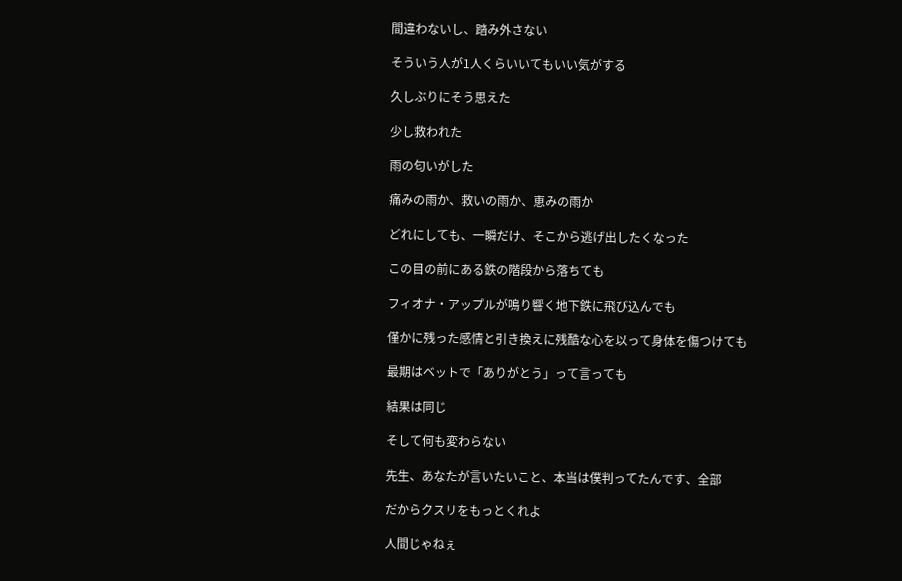間違わないし、踏み外さない

そういう人が1人くらいいてもいい気がする

久しぶりにそう思えた

少し救われた

雨の匂いがした

痛みの雨か、救いの雨か、恵みの雨か

どれにしても、一瞬だけ、そこから逃げ出したくなった

この目の前にある鉄の階段から落ちても

フィオナ・アップルが鳴り響く地下鉄に飛び込んでも

僅かに残った感情と引き換えに残酷な心を以って身体を傷つけても

最期はベットで「ありがとう」って言っても

結果は同じ

そして何も変わらない

先生、あなたが言いたいこと、本当は僕判ってたんです、全部

だからクスリをもっとくれよ

人間じゃねぇ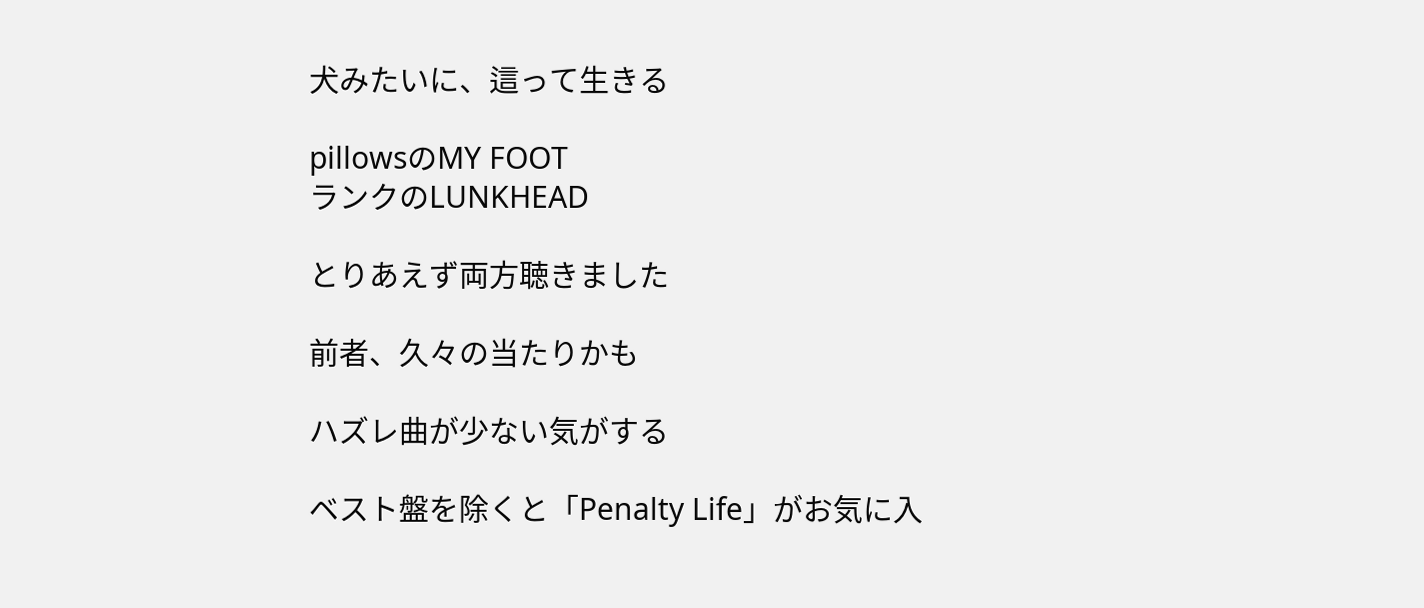犬みたいに、這って生きる

pillowsのMY FOOT
ランクのLUNKHEAD

とりあえず両方聴きました

前者、久々の当たりかも

ハズレ曲が少ない気がする

ベスト盤を除くと「Penalty Life」がお気に入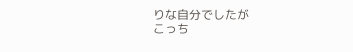りな自分でしたが
こっち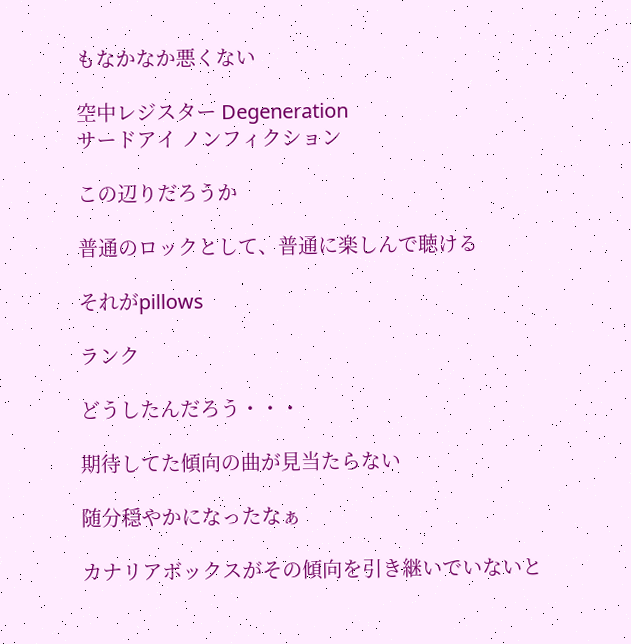もなかなか悪くない

空中レジスター Degeneration
サードアイ ノンフィクション

この辺りだろうか

普通のロックとして、普通に楽しんで聴ける

それがpillows

ランク

どうしたんだろう・・・

期待してた傾向の曲が見当たらない

随分穏やかになったなぁ

カナリアボックスがその傾向を引き継いでいないと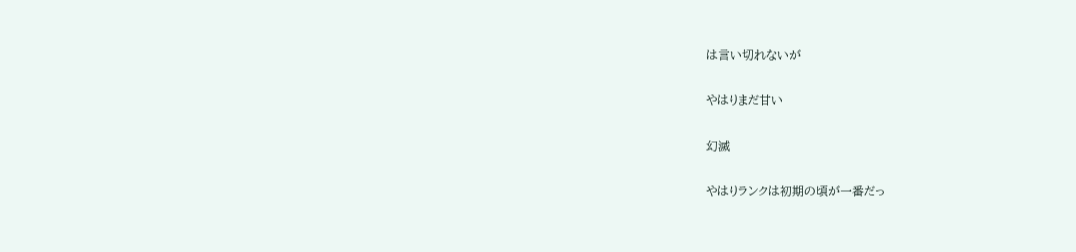は言い切れないが

やはりまだ甘い

幻滅

やはりランクは初期の頃が一番だっ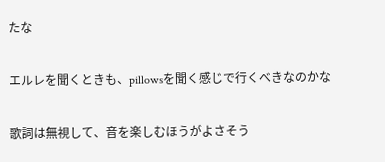たな

エルレを聞くときも、pillowsを聞く感じで行くべきなのかな

歌詞は無視して、音を楽しむほうがよさそう